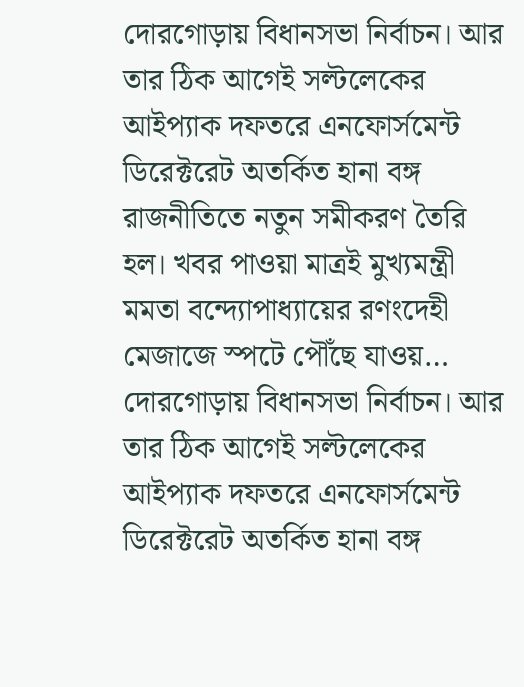দোরগোড়ায় বিধানসভা নির্বাচন। আর তার ঠিক আগেই সল্টলেকের আইপ্যাক দফতরে এনফোর্সমেন্ট ডিরেক্টরেট অতর্কিত হানা বঙ্গ রাজনীতিতে নতুন সমীকরণ তৈরি হল। খবর পাওয়া মাত্রই মুখ্যমন্ত্রী মমতা বন্দ্যোপাধ্যায়ের রণংদেহী মেজাজে স্পটে পৌঁছে যাওয়…
দোরগোড়ায় বিধানসভা নির্বাচন। আর তার ঠিক আগেই সল্টলেকের আইপ্যাক দফতরে এনফোর্সমেন্ট ডিরেক্টরেট অতর্কিত হানা বঙ্গ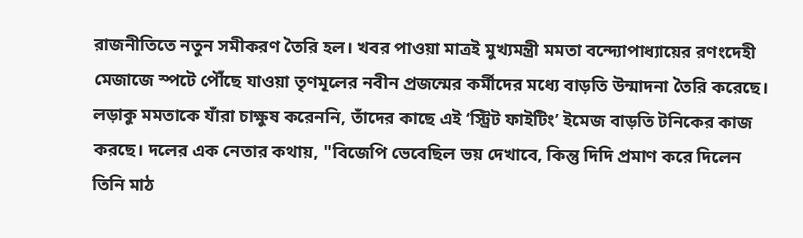রাজনীতিতে নতুন সমীকরণ তৈরি হল। খবর পাওয়া মাত্রই মুখ্যমন্ত্রী মমতা বন্দ্যোপাধ্যায়ের রণংদেহী মেজাজে স্পটে পৌঁছে যাওয়া তৃণমূলের নবীন প্রজন্মের কর্মীদের মধ্যে বাড়তি উন্মাদনা তৈরি করেছে। লড়াকু মমতাকে যাঁরা চাক্ষুষ করেননি, তাঁদের কাছে এই ‘স্ট্রিট ফাইটিং’ ইমেজ বাড়তি টনিকের কাজ করছে। দলের এক নেতার কথায়, "বিজেপি ভেবেছিল ভয় দেখাবে, কিন্তু দিদি প্রমাণ করে দিলেন তিনি মাঠ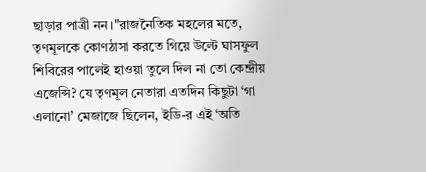ছাড়ার পাত্রী নন।"রাজনৈতিক মহলের মতে, তৃণমূলকে কোণঠাসা করতে গিয়ে উল্টে ঘাসফুল শিবিরের পালেই হাওয়া তুলে দিল না তো কেন্দ্রীয় এজেন্সি? যে তৃণমূল নেতারা এতদিন কিছুটা ‘গা এলানো’ মেজাজে ছিলেন, ইডি-র এই ‘অতি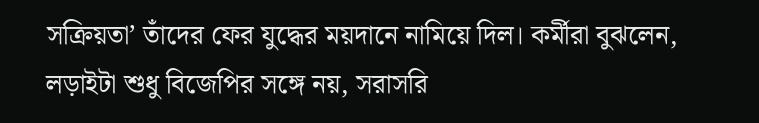সক্রিয়তা’ তাঁদের ফের যুদ্ধের ময়দানে নামিয়ে দিল। কর্মীরা বুঝলেন, লড়াইটা শুধু বিজেপির সঙ্গে নয়, সরাসরি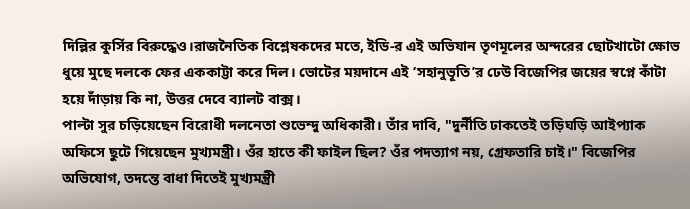দিল্লির কুর্সির বিরুদ্ধেও।রাজনৈতিক বিশ্লেষকদের মতে, ইডি-র এই অভিযান তৃণমূলের অন্দরের ছোটখাটো ক্ষোভ ধুয়ে মুছে দলকে ফের এককাট্টা করে দিল। ভোটের ময়দানে এই ‘সহানুভূতি’র ঢেউ বিজেপির জয়ের স্বপ্নে কাঁটা হয়ে দাঁড়ায় কি না, উত্তর দেবে ব্যালট বাক্স।
পাল্টা সুর চড়িয়েছেন বিরোধী দলনেতা শুভেন্দু অধিকারী। তাঁর দাবি, "দুর্নীতি ঢাকতেই তড়িঘড়ি আইপ্যাক অফিসে ছুটে গিয়েছেন মুখ্যমন্ত্রী। ওঁর হাতে কী ফাইল ছিল? ওঁর পদত্যাগ নয়, গ্রেফতারি চাই।" বিজেপির অভিযোগ, তদন্তে বাধা দিতেই মুখ্যমন্ত্রী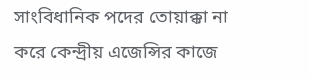সাংবিধানিক পদের তোয়াক্কা না করে কেন্দ্রীয় এজেন্সির কাজে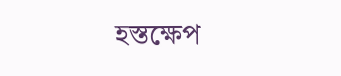হস্তক্ষেপ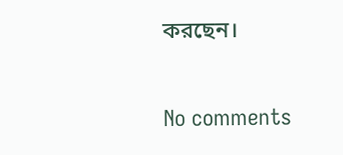করছেন।

No comments